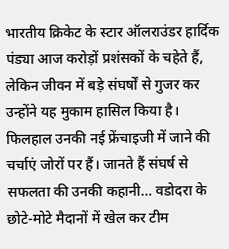भारतीय क्रिकेट के स्टार ऑलराउंडर हार्दिक पंड्या आज करोड़ों प्रशंसकों के चहेते हैं, लेकिन जीवन में बड़े संघर्षों से गुजर कर उन्होंने यह मुकाम हासिल किया है। फिलहाल उनकी नई फ्रेंचाइजी में जाने की चर्चाएं जोरों पर हैं। जानते हैं संघर्ष से सफलता की उनकी कहानी… वडोदरा के छोटे-मोटे मैदानों में खेल कर टीम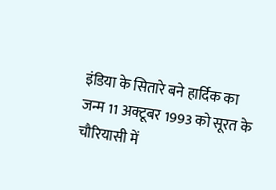इंडिया के सितारे बने हार्दिक का जन्म 11 अक्टूबर 1993 को सूरत के चौरियासी में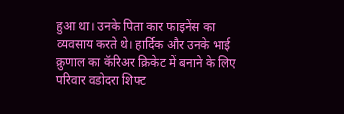हुआ था। उनके पिता कार फाइनेंस का व्यवसाय करते थे। हार्दिक और उनके भाई क्रुणाल का कॅरिअर क्रिकेट में बनाने के लिए परिवार वडोदरा शिफ्ट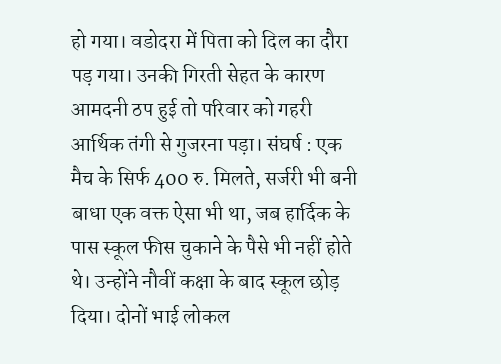हो गया। वडोदरा में पिता को दिल का दौरा पड़ गया। उनकी गिरती सेहत के कारण आमदनी ठप हुई तो परिवार को गहरी आर्थिक तंगी से गुजरना पड़ा। संघर्ष : एक मैच के सिर्फ 400 रु. मिलते, सर्जरी भी बनी बाधा एक वक्त ऐसा भी था, जब हार्दिक के पास स्कूल फीस चुकाने के पैसे भी नहीं होते थे। उन्होंने नौवीं कक्षा के बाद स्कूल छोड़ दिया। दोनों भाई लोकल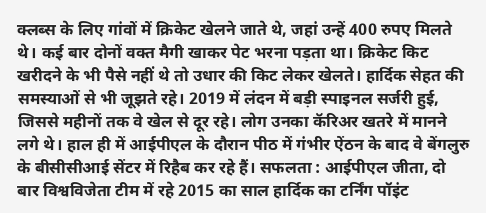क्लब्स के लिए गांवों में क्रिकेट खेलने जाते थे, जहां उन्हें 400 रुपए मिलते थे। कई बार दोनों वक्त मैगी खाकर पेट भरना पड़ता था। क्रिकेट किट खरीदने के भी पैसे नहीं थे तो उधार की किट लेकर खेलते। हार्दिक सेहत की समस्याओं से भी जूझते रहे। 2019 में लंदन में बड़ी स्पाइनल सर्जरी हुई, जिससे महीनों तक वे खेल से दूर रहे। लोग उनका कॅरिअर खतरे में मानने लगे थे। हाल ही में आईपीएल के दौरान पीठ में गंभीर ऐंठन के बाद वे बेंगलुरु के बीसीसीआई सेंटर में रिहैब कर रहे हैं। सफलता : आईपीएल जीता, दो बार विश्वविजेता टीम में रहे 2015 का साल हार्दिक का टर्निंग पॉइंट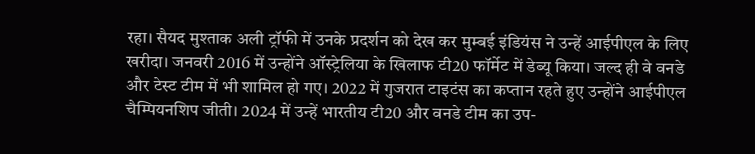रहा। सैयद मुश्ताक अली ट्रॉफी में उनके प्रदर्शन को देख कर मुम्बई इंडियंस ने उन्हें आईपीएल के लिए खरीदा। जनवरी 2016 में उन्होंने ऑस्ट्रेलिया के खिलाफ टी20 फॉर्मेट में डेब्यू किया। जल्द ही वे वनडे और टेस्ट टीम में भी शामिल हो गए। 2022 में गुजरात टाइटंस का कप्तान रहते हुए उन्होंने आईपीएल चैम्पियनशिप जीती। 2024 में उन्हें भारतीय टी20 और वनडे टीम का उप-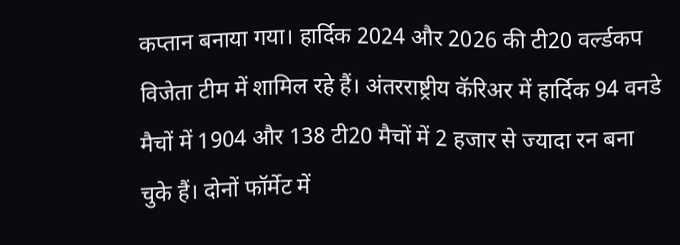कप्तान बनाया गया। हार्दिक 2024 और 2026 की टी20 वर्ल्डकप विजेता टीम में शामिल रहे हैं। अंतरराष्ट्रीय कॅरिअर में हार्दिक 94 वनडे मैचों में 1904 और 138 टी20 मैचों में 2 हजार से ज्यादा रन बना चुके हैं। दोनों फॉर्मेट में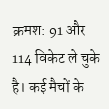क्रमश: 91 और 114 विकेट ले चुके है। कई मैचों के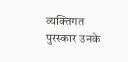व्यक्तिगत पुरस्कार उनके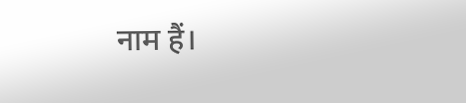नाम हैं।